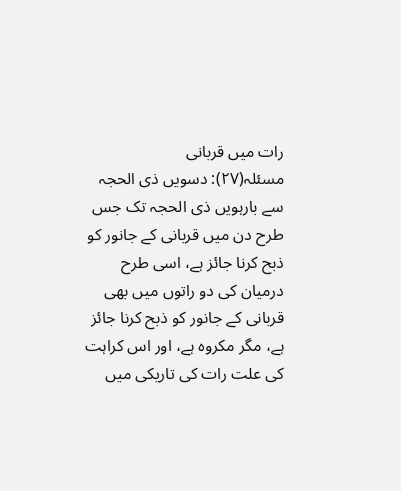رات میں قربانی
مسئلہ(۲۷): دسویں ذی الحجہ سے بارہویں ذی الحجہ تک جس طرح دن میں قربانی کے جانور کو ذبح کرنا جائز ہے، اسی طرح درمیان کی دو راتوں میں بھی قربانی کے جانور کو ذبح کرنا جائز ہے، مگر مکروہ ہے، اور اس کراہت کی علت رات کی تاریکی میں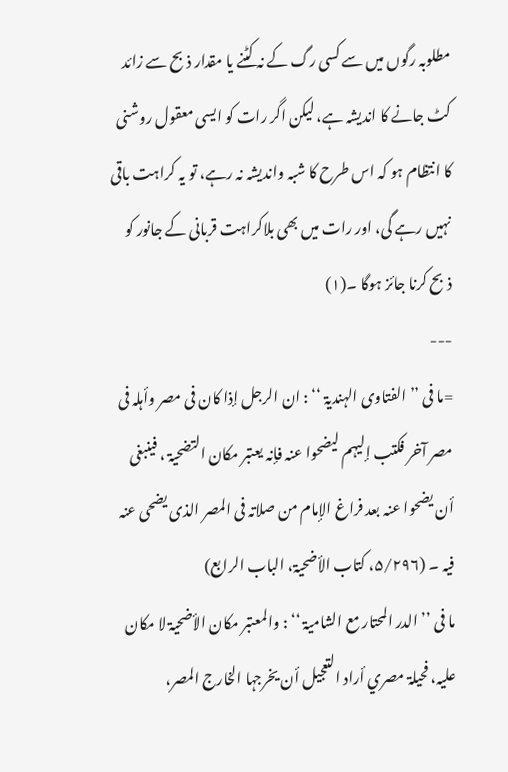مطلوبہ رگوں میں سے کسی رگ کے نہ کٹنے یا مقدار ذبح سے زائد کٹ جانے کا اندیشہ ہے، لیکن اگر رات کو ایسی معقول روشنی کا انتظام ہو کہ اس طرح کا شبہ واندیشہ نہ رہے، تو یہ کراہت باقی نہیں رہے گی، اور رات میں بھی بلاکراہت قربانی کے جانور کو ذبح کرنا جائز ہوگا ۔(۱)
---
=ما فی ’’ الفتاوی الہندیۃ ‘‘ : ان الرجل إذا کان فی مصر وأہلہ فی مصر آخر فکتب إلیہم لیضحوا عنہ فإنہ یعتبر مکان التضحیۃ ، فینبغی أن یضحوا عنہ بعد فراغ الإمام من صلاتہ فی المصر الذی یضحی عنہ فیہ ۔ (۵/۲۹۶، کتاب الأضحیۃ، الباب الرابع)
ما فی ’’ الدر المحتار مع الشامیۃ ‘‘ : والمعتبر مکان الأضحیۃ لا مکان علیہ، فحیلۃ مصري أراد التعجیل أن یخرجہا الخارج المصر،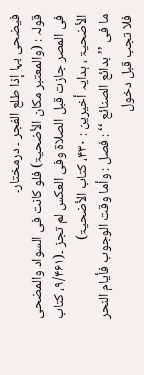فیضحی بہا إذا طلع الفجر ۔ درمختار۔
قولہ : (والمعتبر مکان الأضحیۃ) فلو کانت فی السواد والمضحی فی المصر جازت قبل الصلاۃ وفی العکس لم تجز ۔(۹/۴۶۱، کتاب الأضحیۃ ، ہدایہ أخیرین : ۴۳۰، کتاب الأضحیۃ)
ما فی ’’ بدائع الصنائع ‘‘ : فصل : وأما وقت الوجوب فأیام النحر فلا تجب قبل دخول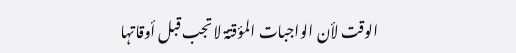الوقت لأن الواجبات المؤقتۃ لا تجب قبل أوقاتہا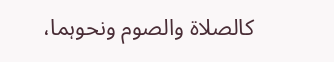کالصلاۃ والصوم ونحوہما،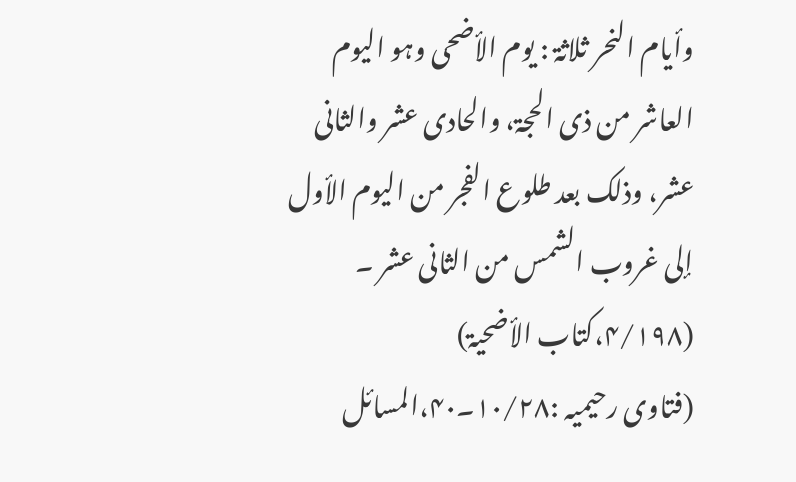وأیام النحر ثلاثۃ : یوم الأضحی وہو الیوم العاشر من ذی الحجۃ، والحادی عشر والثانی عشر، وذلک بعد طلوع الفجر من الیوم الأول إلی غروب الشمس من الثانی عشر ۔ (۴/۱۹۸،کتاب الأضحیۃ)
(فتاوی رحیمیہ :۱۰/۲۸۔۴۰،المسائل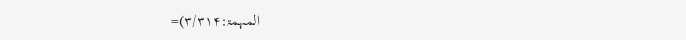المہمۃ:۳/۳۱۴)=